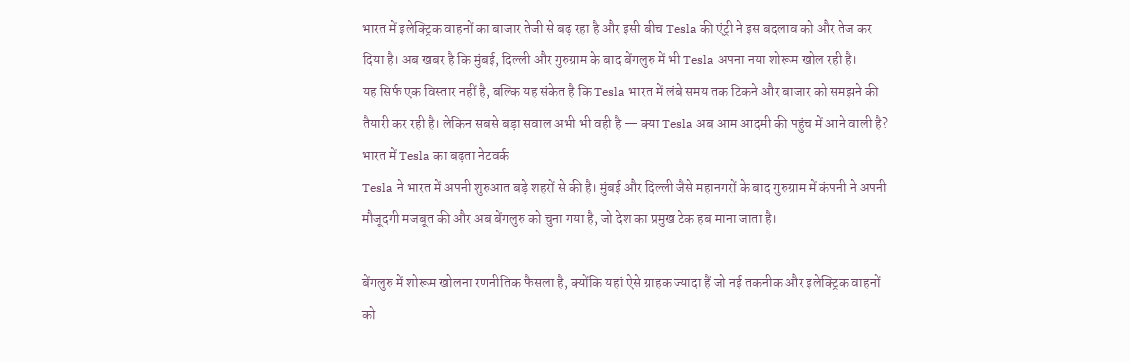भारत में इलेक्ट्रिक वाहनों का बाजार तेजी से बढ़ रहा है और इसी बीच Tesla की एंट्री ने इस बदलाव को और तेज कर दिया है। अब खबर है कि मुंबई, दिल्ली और गुरुग्राम के बाद बेंगलुरु में भी Tesla अपना नया शोरूम खोल रही है।
यह सिर्फ एक विस्तार नहीं है, बल्कि यह संकेत है कि Tesla भारत में लंबे समय तक टिकने और बाजार को समझने की तैयारी कर रही है। लेकिन सबसे बड़ा सवाल अभी भी वही है — क्या Tesla अब आम आदमी की पहुंच में आने वाली है?
भारत में Tesla का बढ़ता नेटवर्क
Tesla ने भारत में अपनी शुरुआत बड़े शहरों से की है। मुंबई और दिल्ली जैसे महानगरों के बाद गुरुग्राम में कंपनी ने अपनी मौजूदगी मजबूत की और अब बेंगलुरु को चुना गया है, जो देश का प्रमुख टेक हब माना जाता है।

बेंगलुरु में शोरूम खोलना रणनीतिक फैसला है, क्योंकि यहां ऐसे ग्राहक ज्यादा हैं जो नई तकनीक और इलेक्ट्रिक वाहनों को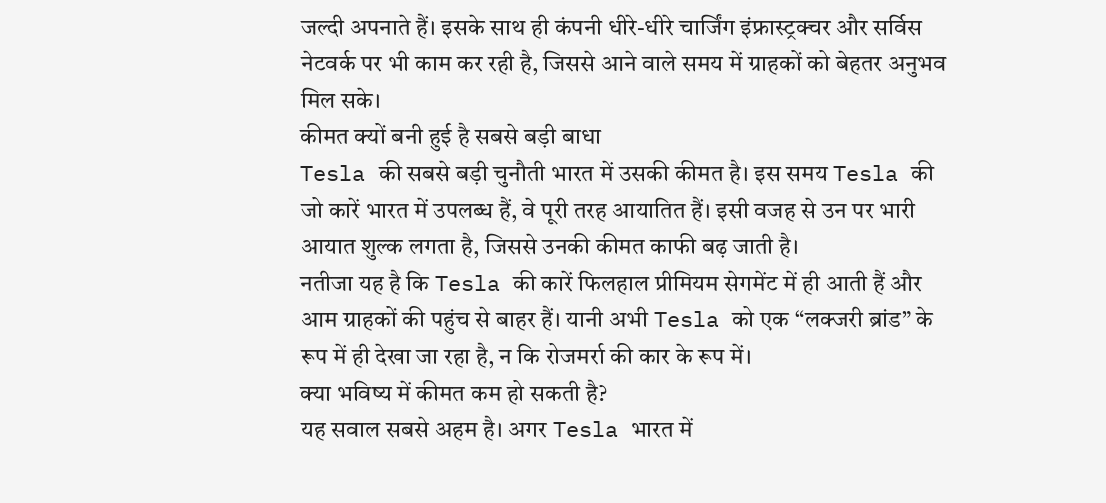जल्दी अपनाते हैं। इसके साथ ही कंपनी धीरे-धीरे चार्जिंग इंफ्रास्ट्रक्चर और सर्विस नेटवर्क पर भी काम कर रही है, जिससे आने वाले समय में ग्राहकों को बेहतर अनुभव मिल सके।
कीमत क्यों बनी हुई है सबसे बड़ी बाधा
Tesla की सबसे बड़ी चुनौती भारत में उसकी कीमत है। इस समय Tesla की जो कारें भारत में उपलब्ध हैं, वे पूरी तरह आयातित हैं। इसी वजह से उन पर भारी आयात शुल्क लगता है, जिससे उनकी कीमत काफी बढ़ जाती है।
नतीजा यह है कि Tesla की कारें फिलहाल प्रीमियम सेगमेंट में ही आती हैं और आम ग्राहकों की पहुंच से बाहर हैं। यानी अभी Tesla को एक “लक्जरी ब्रांड” के रूप में ही देखा जा रहा है, न कि रोजमर्रा की कार के रूप में।
क्या भविष्य में कीमत कम हो सकती है?
यह सवाल सबसे अहम है। अगर Tesla भारत में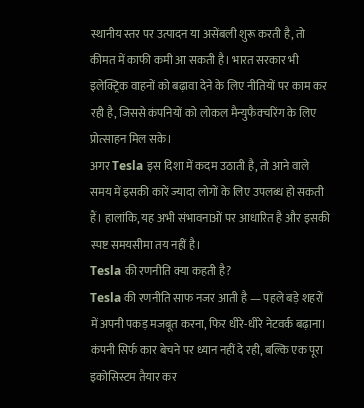स्थानीय स्तर पर उत्पादन या असेंबली शुरू करती है, तो कीमत में काफी कमी आ सकती है। भारत सरकार भी इलेक्ट्रिक वाहनों को बढ़ावा देने के लिए नीतियों पर काम कर रही है, जिससे कंपनियों को लोकल मैन्युफैक्चरिंग के लिए प्रोत्साहन मिल सके।
अगर Tesla इस दिशा में कदम उठाती है, तो आने वाले समय में इसकी कारें ज्यादा लोगों के लिए उपलब्ध हो सकती हैं। हालांकि, यह अभी संभावनाओं पर आधारित है और इसकी स्पष्ट समयसीमा तय नहीं है।
Tesla की रणनीति क्या कहती है?
Tesla की रणनीति साफ नजर आती है — पहले बड़े शहरों में अपनी पकड़ मजबूत करना, फिर धीरे-धीरे नेटवर्क बढ़ाना। कंपनी सिर्फ कार बेचने पर ध्यान नहीं दे रही, बल्कि एक पूरा इकोसिस्टम तैयार कर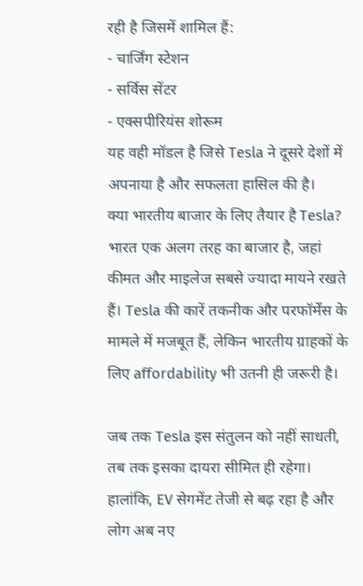रही है जिसमें शामिल हैं:
- चार्जिंग स्टेशन
- सर्विस सेंटर
- एक्सपीरियंस शोरूम
यह वही मॉडल है जिसे Tesla ने दूसरे देशों में अपनाया है और सफलता हासिल की है।
क्या भारतीय बाजार के लिए तैयार है Tesla?
भारत एक अलग तरह का बाजार है, जहां कीमत और माइलेज सबसे ज्यादा मायने रखते हैं। Tesla की कारें तकनीक और परफॉर्मेंस के मामले में मजबूत हैं, लेकिन भारतीय ग्राहकों के लिए affordability भी उतनी ही जरूरी है।

जब तक Tesla इस संतुलन को नहीं साधती, तब तक इसका दायरा सीमित ही रहेगा। हालांकि, EV सेगमेंट तेजी से बढ़ रहा है और लोग अब नए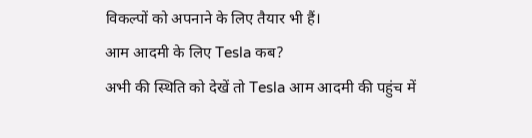विकल्पों को अपनाने के लिए तैयार भी हैं।
आम आदमी के लिए Tesla कब?
अभी की स्थिति को देखें तो Tesla आम आदमी की पहुंच में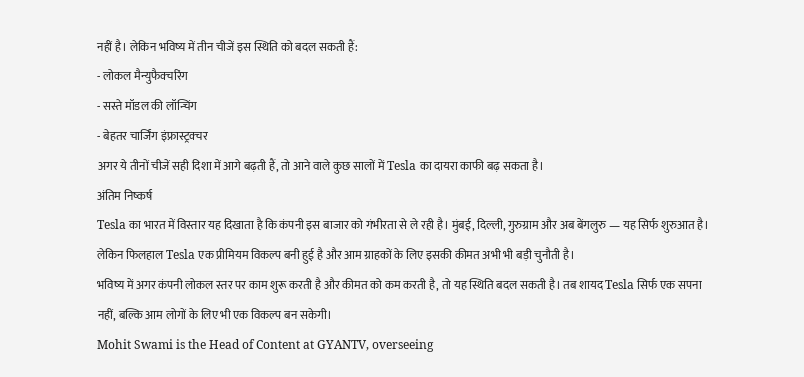नहीं है। लेकिन भविष्य में तीन चीजें इस स्थिति को बदल सकती हैं:
- लोकल मैन्युफैक्चरिंग
- सस्ते मॉडल की लॉन्चिंग
- बेहतर चार्जिंग इंफ्रास्ट्रक्चर
अगर ये तीनों चीजें सही दिशा में आगे बढ़ती हैं, तो आने वाले कुछ सालों में Tesla का दायरा काफी बढ़ सकता है।
अंतिम निष्कर्ष
Tesla का भारत में विस्तार यह दिखाता है कि कंपनी इस बाजार को गंभीरता से ले रही है। मुंबई, दिल्ली, गुरुग्राम और अब बेंगलुरु — यह सिर्फ शुरुआत है। लेकिन फिलहाल Tesla एक प्रीमियम विकल्प बनी हुई है और आम ग्राहकों के लिए इसकी कीमत अभी भी बड़ी चुनौती है।
भविष्य में अगर कंपनी लोकल स्तर पर काम शुरू करती है और कीमत को कम करती है, तो यह स्थिति बदल सकती है। तब शायद Tesla सिर्फ एक सपना नहीं, बल्कि आम लोगों के लिए भी एक विकल्प बन सकेगी।
Mohit Swami is the Head of Content at GYANTV, overseeing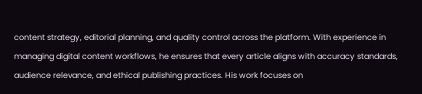content strategy, editorial planning, and quality control across the platform. With experience in managing digital content workflows, he ensures that every article aligns with accuracy standards, audience relevance, and ethical publishing practices. His work focuses on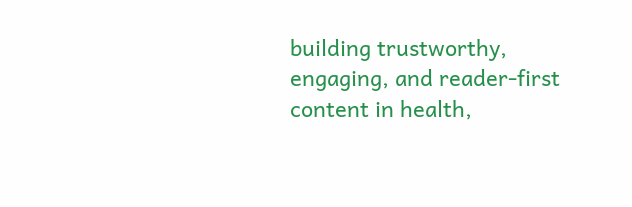building trustworthy, engaging, and reader-first content in health,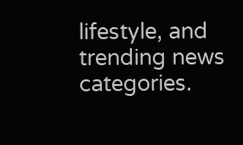lifestyle, and trending news categories.